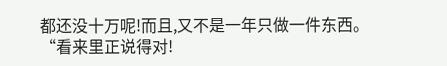都还没十万呢!而且,又不是一年只做一件东西。
“看来里正说得对!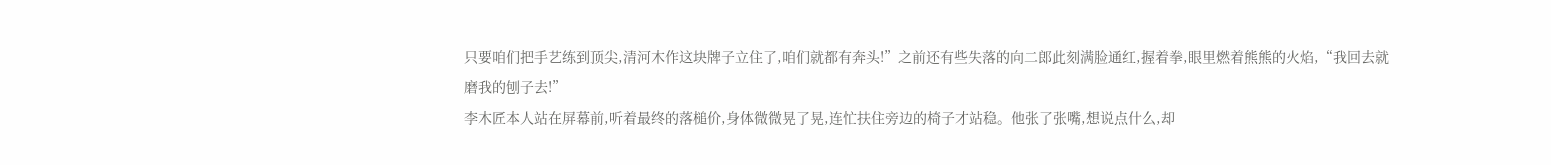只要咱们把手艺练到顶尖,清河木作这块牌子立住了,咱们就都有奔头!”之前还有些失落的向二郎此刻满脸通红,握着拳,眼里燃着熊熊的火焰,“我回去就磨我的刨子去!”
李木匠本人站在屏幕前,听着最终的落槌价,身体微微晃了晃,连忙扶住旁边的椅子才站稳。他张了张嘴,想说点什么,却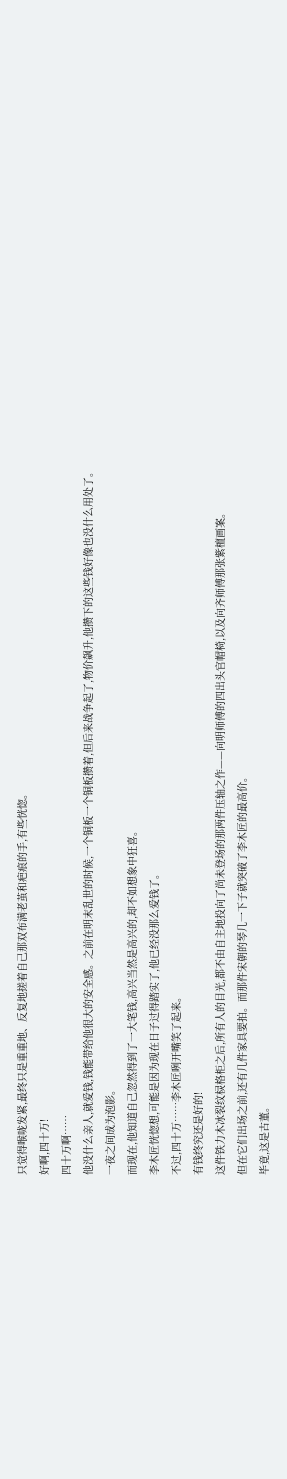只觉得喉咙发紧,最终只是重重地、反复地搓着自己那双布满老茧和疤痕的手,有些恍惚。
好啊,四十万!
四十万啊……
他没什么亲人,就爱钱,钱能带给他很大的安全感。之前在明末乱世的时候,一个铜板一个铜板攒着,但后来战争起了,物价飙升,他攒下的这些钱好像也没什么用处了。
一夜之间成为泡影。
而现在,他知道自己忽然得到了一大笔钱,高兴当然是高兴的,却不如想象中狂喜。
李木匠恍惚想,可能是因为现在日子过得踏实了,他已经没那么爱钱了。
不过,四十万……李木匠咧开嘴笑了起来。
有钱终究还是好的!
这件铁力木冰裂纹棂格柜之后,所有人的目光,都不由自主地投向了尚未登场的那两件压轴之作——向明师傅的四出头官帽椅,以及向齐师傅那张紫檀画案。
但在它们出场之前,还有几件家具要拍。而那件宋朝的琴几一下子就突破了李木匠的最高价。
毕竟,这是古董。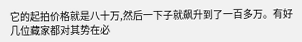它的起拍价格就是八十万,然后一下子就飙升到了一百多万。有好几位藏家都对其势在必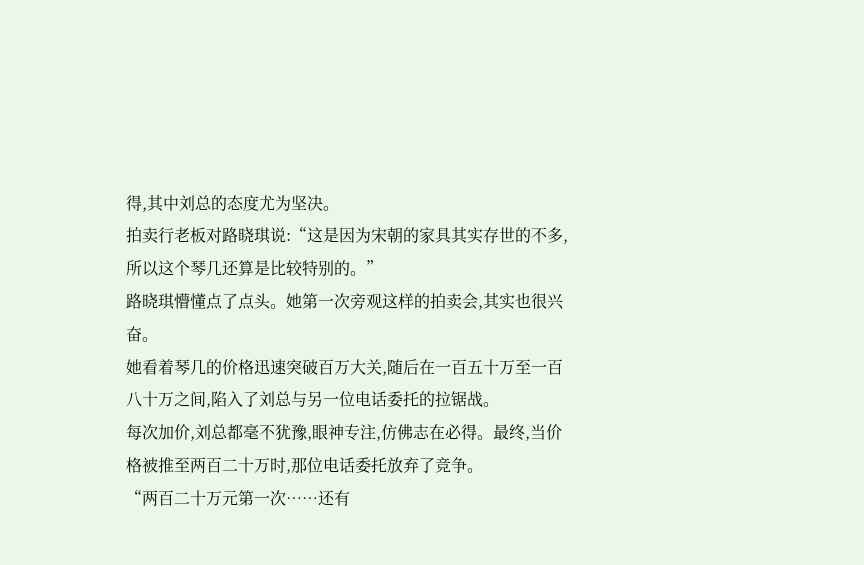得,其中刘总的态度尤为坚决。
拍卖行老板对路晓琪说:“这是因为宋朝的家具其实存世的不多,所以这个琴几还算是比较特别的。”
路晓琪懵懂点了点头。她第一次旁观这样的拍卖会,其实也很兴奋。
她看着琴几的价格迅速突破百万大关,随后在一百五十万至一百八十万之间,陷入了刘总与另一位电话委托的拉锯战。
每次加价,刘总都毫不犹豫,眼神专注,仿佛志在必得。最终,当价格被推至两百二十万时,那位电话委托放弃了竞争。
“两百二十万元第一次……还有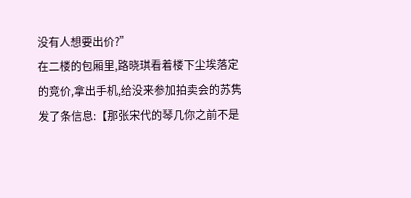没有人想要出价?”
在二楼的包厢里,路晓琪看着楼下尘埃落定的竞价,拿出手机,给没来参加拍卖会的苏隽发了条信息:【那张宋代的琴几你之前不是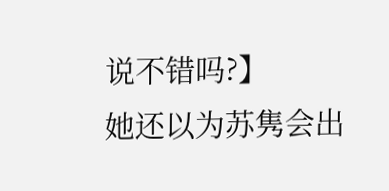说不错吗?】
她还以为苏隽会出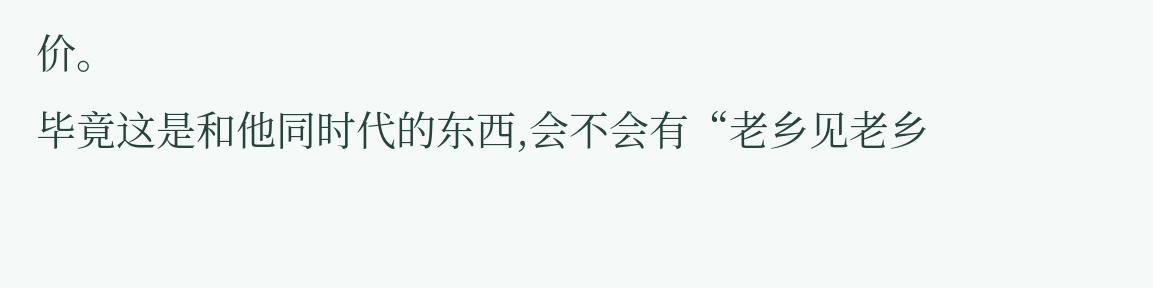价。
毕竟这是和他同时代的东西,会不会有“老乡见老乡